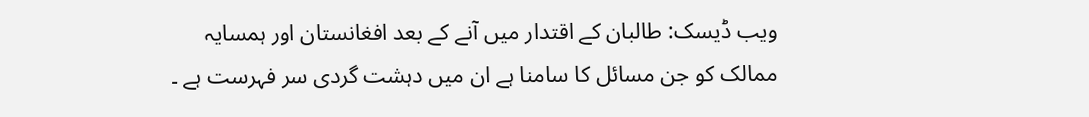ویب ڈیسک: طالبان کے اقتدار میں آنے کے بعد افغانستان اور ہمسایہ ممالک کو جن مسائل کا سامنا ہے ان میں دہشت گردی سر فہرست ہے ۔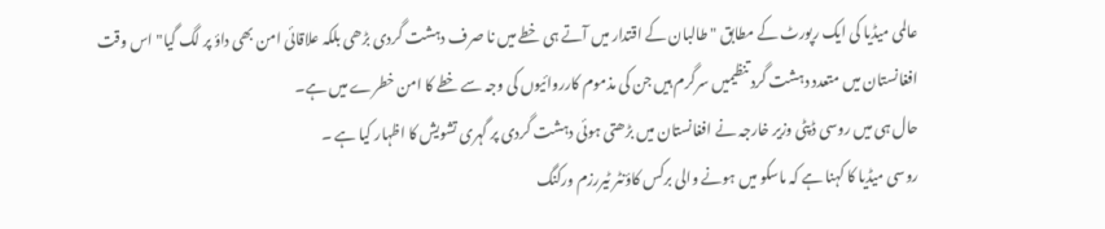عالمی میڈیا کی ایک رپورٹ کے مطابق " طالبان کے اقتدار میں آتے ہی خطے میں نا صرف دہشت گردی بڑھی بلکہ علاقائی امن بھی داؤ پر لگ گیا" اس وقت افغانستان میں متعدد دہشت گرد تنظیمیں سرگرم ہیں جن کی مذموم کارروائیوں کی وجہ سے خطے کا امن خطرے میں ہے۔
حال ہی میں روسی ڈپٹی وزیر خارجہ نے افغانستان میں بڑھتی ہوئی دہشت گردی پر گہری تشویش کا اظہار کیا ہے ۔
روسی میڈیا کا کہنا ہے کہ ماسکو میں ہونے والی برکس کاؤنٹر ٹیررزم ورکنگ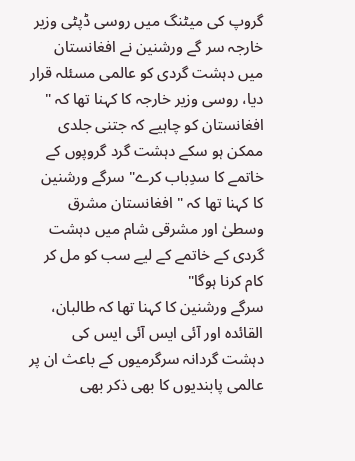گروپ کی میٹنگ میں روسی ڈپٹی وزیر خارجہ سر گے ورشنین نے افغانستان میں دہشت گردی کو عالمی مسئلہ قرار دیا، روسی وزیر خارجہ کا کہنا تھا کہ " افغانستان کو چاہیے کہ جتنی جلدی ممکن ہو سکے دہشت گرد گروپوں کے خاتمے کا سدِباب کرے" سرگے ورشنین کا کہنا تھا کہ " افغانستان مشرق وسطیٰ اور مشرقی شام میں دہشت گردی کے خاتمے کے لیے سب کو مل کر کام کرنا ہوگا"
سرگے ورشنین کا کہنا تھا کہ طالبان، القائدہ اور آئی ایس آئی ایس کی دہشت گردانہ سرگرمیوں کے باعث ان پر عالمی پابندیوں کا بھی ذکر بھی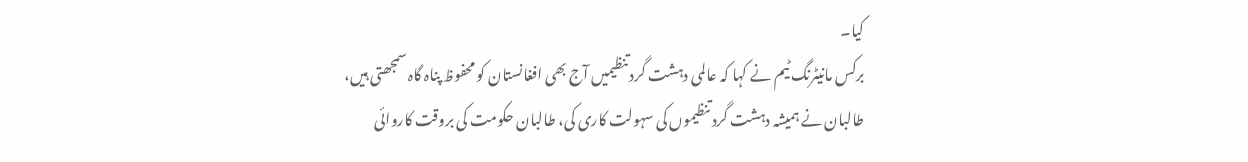کیا۔
برکس مانیٹرنگ ٹیم نے کہا کہ عالمی دہشت گرد تنظیمیں آج بھی افغانستان کو محفوظ پناہ گاہ سمجھتی ہیں، طالبان نے ہمیشہ دہشت گرد تنظیموں کی سہولت کاری کی، طالبان حکومت کی بروقت کاروائی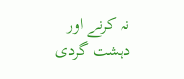نہ کرنے اور دہشت گردی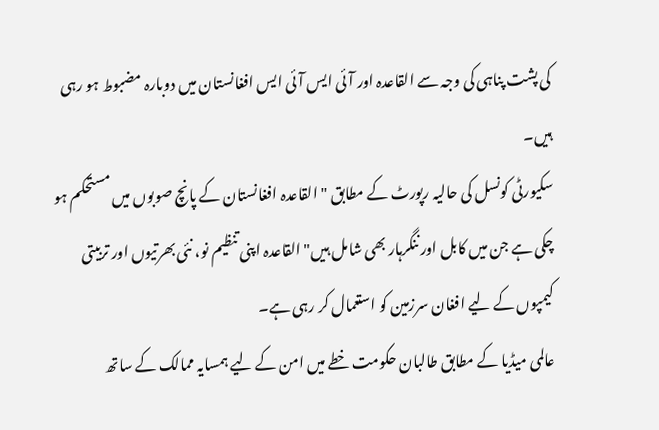کی پشت پناہی کی وجہ سے القاعدہ اور آئی ایس آئی ایس افغانستان میں دوبارہ مضبوط ہو رہی ہیں۔
سکیورٹی کونسل کی حالیہ رپورٹ کے مطابق " القاعدہ افغانستان کے پانچ صوبوں میں مستحکم ہو چکی ہے جن میں کابل اور ننگرہار بھی شامل ہیں" القاعدہ اپنی تنظیم نو، نئی بھرتیوں اور تربیتی کیمپوں کے لیے افغان سرزمین کو استعمال کر رہی ہے۔
عالمی میڈیا کے مطابق طالبان حکومت خطے میں امن کے لیے ہمسایہ ممالک کے ساتھ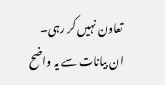تعاون نہیں کر رہی۔
ان بیانات سے یہ واضح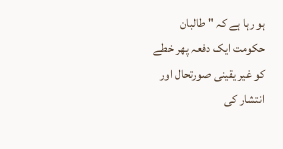ہو رہا ہے کہ " طالبان حکومت ایک دفعہ پھر خطے کو غیر یقینی صورتحال اور انتشار کی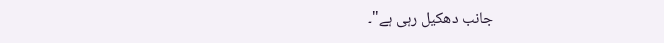جانب دھکیل رہی ہے"۔